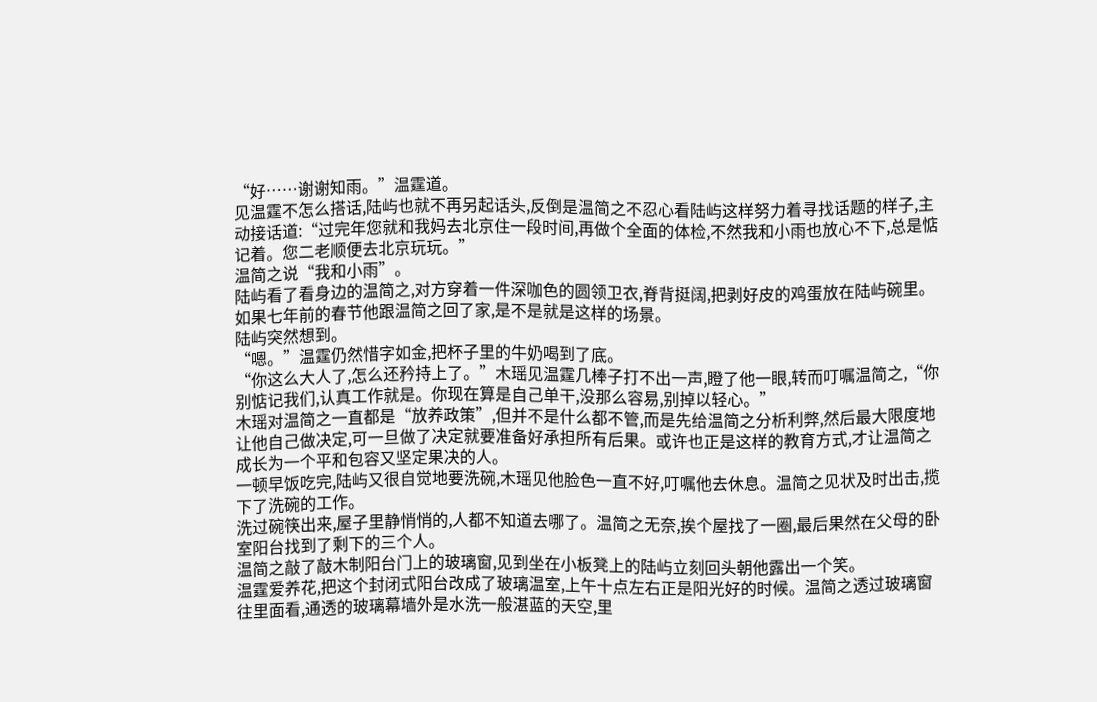“好……谢谢知雨。”温霆道。
见温霆不怎么搭话,陆屿也就不再另起话头,反倒是温简之不忍心看陆屿这样努力着寻找话题的样子,主动接话道:“过完年您就和我妈去北京住一段时间,再做个全面的体检,不然我和小雨也放心不下,总是惦记着。您二老顺便去北京玩玩。”
温简之说“我和小雨”。
陆屿看了看身边的温简之,对方穿着一件深咖色的圆领卫衣,脊背挺阔,把剥好皮的鸡蛋放在陆屿碗里。
如果七年前的春节他跟温简之回了家,是不是就是这样的场景。
陆屿突然想到。
“嗯。”温霆仍然惜字如金,把杯子里的牛奶喝到了底。
“你这么大人了,怎么还矜持上了。”木瑶见温霆几棒子打不出一声,瞪了他一眼,转而叮嘱温简之,“你别惦记我们,认真工作就是。你现在算是自己单干,没那么容易,别掉以轻心。”
木瑶对温简之一直都是“放养政策”,但并不是什么都不管,而是先给温简之分析利弊,然后最大限度地让他自己做决定,可一旦做了决定就要准备好承担所有后果。或许也正是这样的教育方式,才让温简之成长为一个平和包容又坚定果决的人。
一顿早饭吃完,陆屿又很自觉地要洗碗,木瑶见他脸色一直不好,叮嘱他去休息。温简之见状及时出击,揽下了洗碗的工作。
洗过碗筷出来,屋子里静悄悄的,人都不知道去哪了。温简之无奈,挨个屋找了一圈,最后果然在父母的卧室阳台找到了剩下的三个人。
温简之敲了敲木制阳台门上的玻璃窗,见到坐在小板凳上的陆屿立刻回头朝他露出一个笑。
温霆爱养花,把这个封闭式阳台改成了玻璃温室,上午十点左右正是阳光好的时候。温简之透过玻璃窗往里面看,通透的玻璃幕墙外是水洗一般湛蓝的天空,里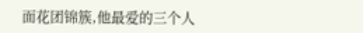面花团锦簇,他最爱的三个人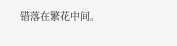错落在繁花中间。